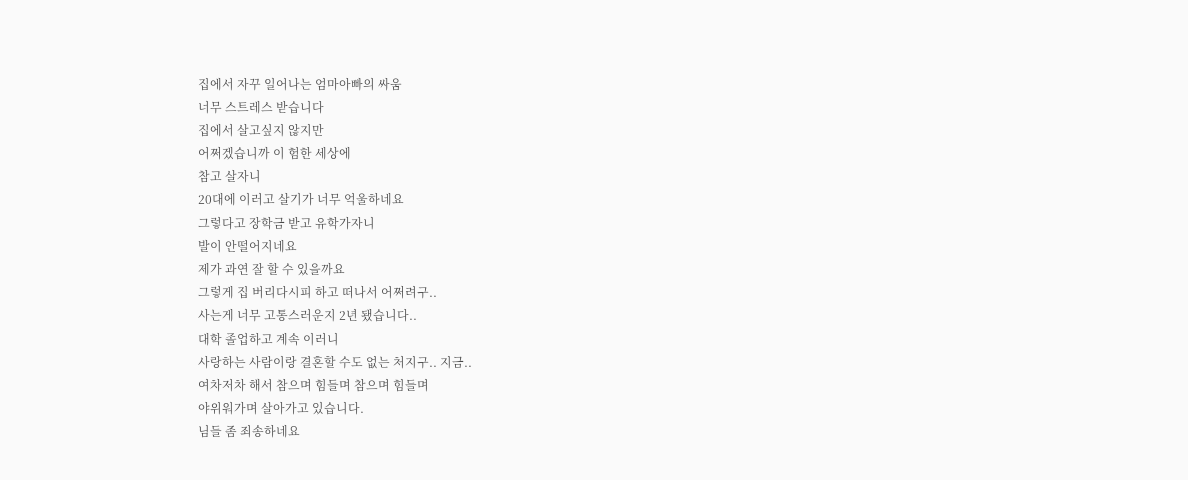집에서 자꾸 일어나는 엄마아빠의 싸움
너무 스트레스 받습니다
집에서 살고싶지 않지만
어쩌겠습니까 이 험한 세상에
참고 살자니
20대에 이러고 살기가 너무 억울하네요
그렇다고 장학금 받고 유학가자니
발이 안떨어지네요
제가 과연 잘 할 수 있을까요
그렇게 집 버리다시피 하고 떠나서 어쩌려구..
사는게 너무 고통스러운지 2년 됐습니다..
대학 졸업하고 계속 이러니
사랑하는 사람이랑 결혼할 수도 없는 처지구.. 지금..
여차저차 해서 참으며 힘들며 참으며 힘들며
야위워가며 살아가고 있습니다.
님들 좀 죄송하네요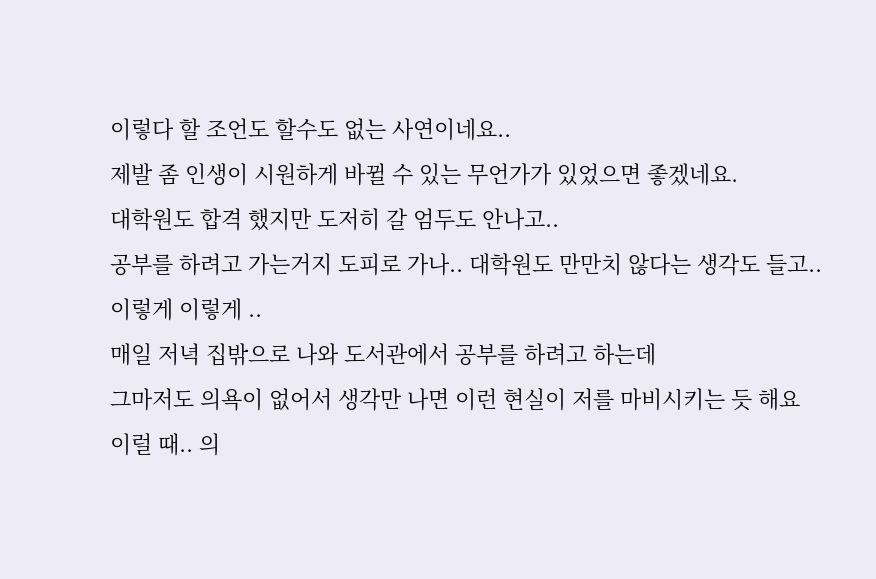이렇다 할 조언도 할수도 없는 사연이네요..
제발 좀 인생이 시원하게 바뀔 수 있는 무언가가 있었으면 좋겠네요.
대학원도 합격 했지만 도저히 갈 엄두도 안나고..
공부를 하려고 가는거지 도피로 가나.. 대학원도 만만치 않다는 생각도 들고..
이렇게 이렇게 ..
매일 저녁 집밖으로 나와 도서관에서 공부를 하려고 하는데
그마저도 의욕이 없어서 생각만 나면 이런 현실이 저를 마비시키는 듯 해요
이럴 때.. 의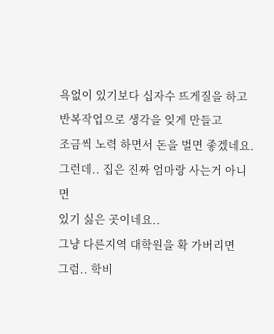욕없이 있기보다 십자수 뜨게질을 하고
반복작업으로 생각을 잊게 만들고
조금씩 노력 하면서 돈을 벌면 좋겠네요. 그런데.. 집은 진짜 엄마랑 사는거 아니면
있기 싫은 곳이네요..
그냥 다른지역 대학원을 확 가버리면
그럼.. 학비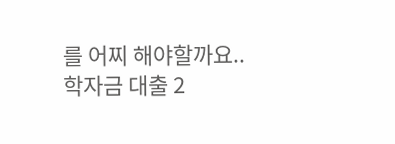를 어찌 해야할까요..
학자금 대출 2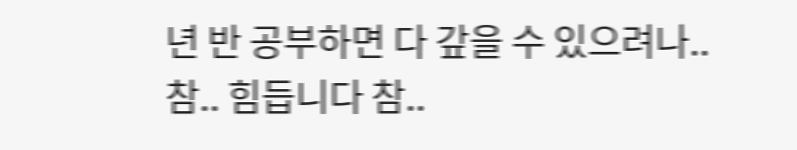년 반 공부하면 다 갚을 수 있으려나..
참.. 힘듭니다 참..